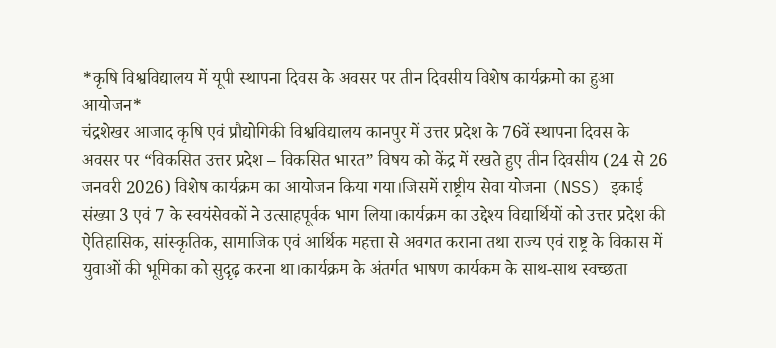*कृषि विश्वविद्यालय में यूपी स्थापना दिवस के अवसर पर तीन दिवसीय विशेष कार्यक्रमो का हुआ आयोजन*
चंद्रशेखर आजाद कृषि एवं प्रौद्योगिकी विश्वविद्यालय कानपुर में उत्तर प्रदेश के 76वें स्थापना दिवस के अवसर पर “विकसित उत्तर प्रदेश – विकसित भारत” विषय को केंद्र में रखते हुए तीन दिवसीय (24 से 26 जनवरी 2026) विशेष कार्यक्रम का आयोजन किया गया।जिसमें राष्ट्रीय सेवा योजना (NSS) इकाई संख्या 3 एवं 7 के स्वयंसेवकों ने उत्साहपूर्वक भाग लिया।कार्यक्रम का उद्देश्य विद्यार्थियों को उत्तर प्रदेश की ऐतिहासिक, सांस्कृतिक, सामाजिक एवं आर्थिक महत्ता से अवगत कराना तथा राज्य एवं राष्ट्र के विकास में युवाओं की भूमिका को सुदृढ़ करना था।कार्यक्रम के अंतर्गत भाषण कार्यकम के साथ-साथ स्वच्छता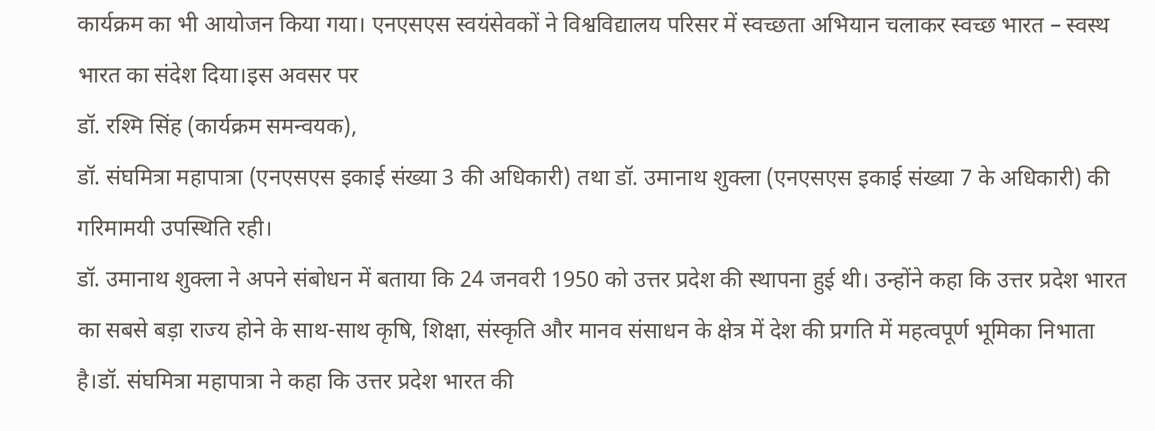कार्यक्रम का भी आयोजन किया गया। एनएसएस स्वयंसेवकों ने विश्वविद्यालय परिसर में स्वच्छता अभियान चलाकर स्वच्छ भारत – स्वस्थ भारत का संदेश दिया।इस अवसर पर
डॉ. रश्मि सिंह (कार्यक्रम समन्वयक),
डॉ. संघमित्रा महापात्रा (एनएसएस इकाई संख्या 3 की अधिकारी) तथा डॉ. उमानाथ शुक्ला (एनएसएस इकाई संख्या 7 के अधिकारी) की गरिमामयी उपस्थिति रही।
डॉ. उमानाथ शुक्ला ने अपने संबोधन में बताया कि 24 जनवरी 1950 को उत्तर प्रदेश की स्थापना हुई थी। उन्होंने कहा कि उत्तर प्रदेश भारत का सबसे बड़ा राज्य होने के साथ-साथ कृषि, शिक्षा, संस्कृति और मानव संसाधन के क्षेत्र में देश की प्रगति में महत्वपूर्ण भूमिका निभाता है।डॉ. संघमित्रा महापात्रा ने कहा कि उत्तर प्रदेश भारत की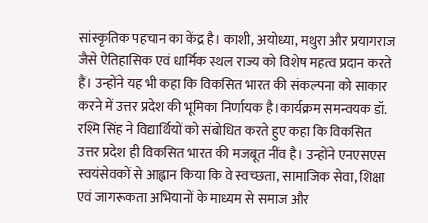सांस्कृतिक पहचान का केंद्र है। काशी, अयोध्या, मथुरा और प्रयागराज जैसे ऐतिहासिक एवं धार्मिक स्थल राज्य को विशेष महत्व प्रदान करते हैं। उन्होंने यह भी कहा कि विकसित भारत की संकल्पना को साकार करने में उत्तर प्रदेश की भूमिका निर्णायक है।कार्यक्रम समन्वयक डॉ. रश्मि सिंह ने विद्यार्थियों को संबोधित करते हुए कहा कि विकसित उत्तर प्रदेश ही विकसित भारत की मजबूत नींव है। उन्होंने एनएसएस स्वयंसेवकों से आह्वान किया कि वे स्वच्छता, सामाजिक सेवा, शिक्षा एवं जागरूकता अभियानों के माध्यम से समाज और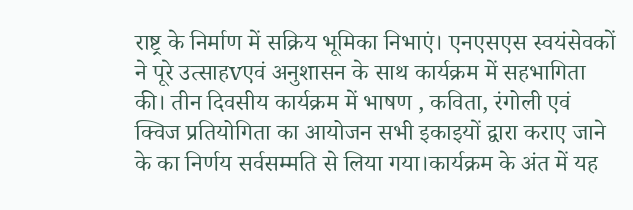राष्ट्र के निर्माण में सक्रिय भूमिका निभाएं। एनएसएस स्वयंसेवकों ने पूरे उत्साहvएवं अनुशासन के साथ कार्यक्रम में सहभागिता की। तीन दिवसीय कार्यक्रम में भाषण , कविता, रंगोली एवं क्विज प्रतियोगिता का आयोजन सभी इकाइयों द्वारा कराए जाने के का निर्णय सर्वसम्मति से लिया गया।कार्यक्रम के अंत में यह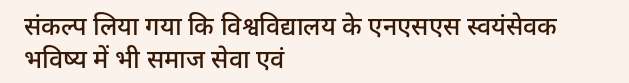संकल्प लिया गया कि विश्वविद्यालय के एनएसएस स्वयंसेवक भविष्य में भी समाज सेवा एवं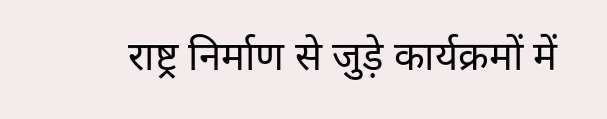राष्ट्र निर्माण से जुड़े कार्यक्रमों में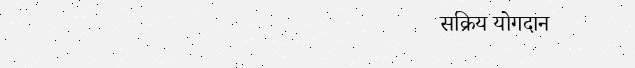सक्रिय योगदान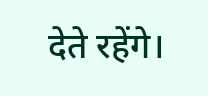देते रहेंगे।